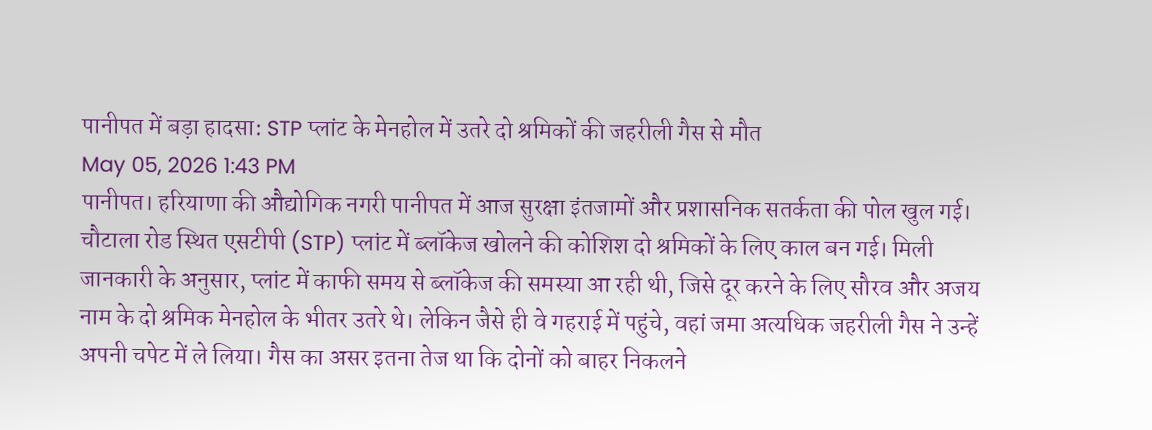पानीपत में बड़ा हादसा: STP प्लांट के मेनहोल में उतरे दो श्रमिकों की जहरीली गैस से मौत
May 05, 2026 1:43 PM
पानीपत। हरियाणा की औद्योगिक नगरी पानीपत में आज सुरक्षा इंतजामों और प्रशासनिक सतर्कता की पोल खुल गई। चौटाला रोड स्थित एसटीपी (STP) प्लांट में ब्लॉकेज खोलने की कोशिश दो श्रमिकों के लिए काल बन गई। मिली जानकारी के अनुसार, प्लांट में काफी समय से ब्लॉकेज की समस्या आ रही थी, जिसे दूर करने के लिए सौरव और अजय नाम के दो श्रमिक मेनहोल के भीतर उतरे थे। लेकिन जैसे ही वे गहराई में पहुंचे, वहां जमा अत्यधिक जहरीली गैस ने उन्हें अपनी चपेट में ले लिया। गैस का असर इतना तेज था कि दोनों को बाहर निकलने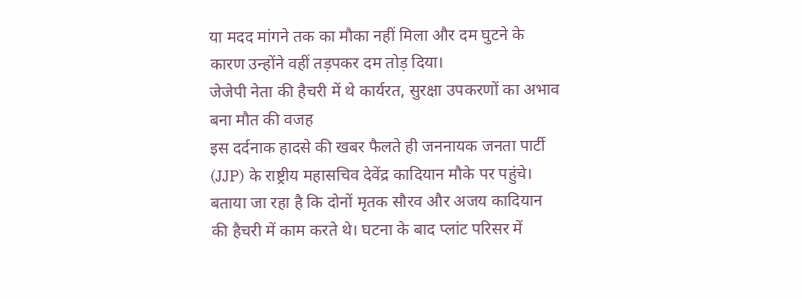या मदद मांगने तक का मौका नहीं मिला और दम घुटने के कारण उन्होंने वहीं तड़पकर दम तोड़ दिया।
जेजेपी नेता की हैचरी में थे कार्यरत, सुरक्षा उपकरणों का अभाव बना मौत की वजह
इस दर्दनाक हादसे की खबर फैलते ही जननायक जनता पार्टी (JJP) के राष्ट्रीय महासचिव देवेंद्र कादियान मौके पर पहुंचे। बताया जा रहा है कि दोनों मृतक सौरव और अजय कादियान की हैचरी में काम करते थे। घटना के बाद प्लांट परिसर में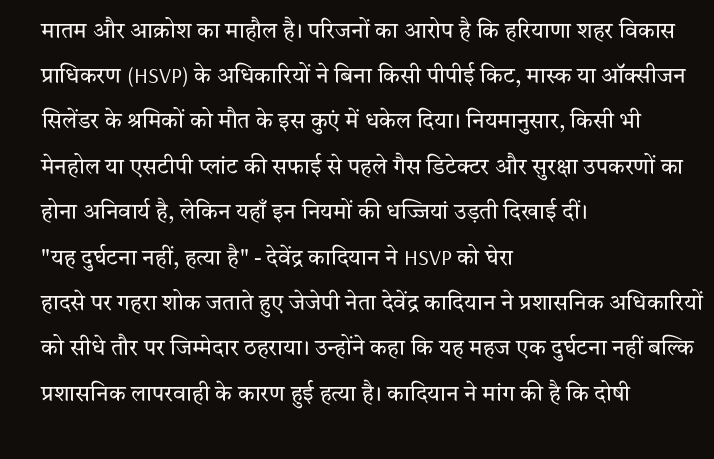मातम और आक्रोश का माहौल है। परिजनों का आरोप है कि हरियाणा शहर विकास प्राधिकरण (HSVP) के अधिकारियों ने बिना किसी पीपीई किट, मास्क या ऑक्सीजन सिलेंडर के श्रमिकों को मौत के इस कुएं में धकेल दिया। नियमानुसार, किसी भी मेनहोल या एसटीपी प्लांट की सफाई से पहले गैस डिटेक्टर और सुरक्षा उपकरणों का होना अनिवार्य है, लेकिन यहाँ इन नियमों की धज्जियां उड़ती दिखाई दीं।
"यह दुर्घटना नहीं, हत्या है" - देवेंद्र कादियान ने HSVP को घेरा
हादसे पर गहरा शोक जताते हुए जेजेपी नेता देवेंद्र कादियान ने प्रशासनिक अधिकारियों को सीधे तौर पर जिम्मेदार ठहराया। उन्होंने कहा कि यह महज एक दुर्घटना नहीं बल्कि प्रशासनिक लापरवाही के कारण हुई हत्या है। कादियान ने मांग की है कि दोषी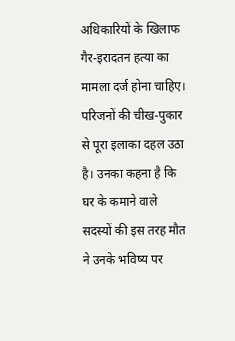अधिकारियों के खिलाफ गैर-इरादतन हत्या का मामला दर्ज होना चाहिए। परिजनों की चीख-पुकार से पूरा इलाका दहल उठा है। उनका कहना है कि घर के कमाने वाले सदस्यों की इस तरह मौत ने उनके भविष्य पर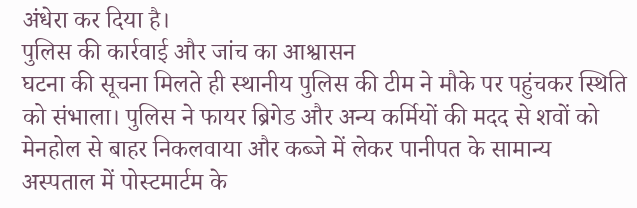अंधेरा कर दिया है।
पुलिस की कार्रवाई और जांच का आश्वासन
घटना की सूचना मिलते ही स्थानीय पुलिस की टीम ने मौके पर पहुंचकर स्थिति को संभाला। पुलिस ने फायर ब्रिगेड और अन्य कर्मियों की मदद से शवों को मेनहोल से बाहर निकलवाया और कब्जे में लेकर पानीपत के सामान्य अस्पताल में पोस्टमार्टम के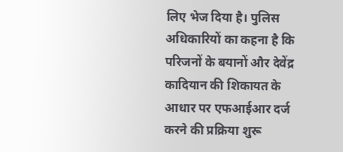लिए भेज दिया है। पुलिस अधिकारियों का कहना है कि परिजनों के बयानों और देवेंद्र कादियान की शिकायत के आधार पर एफआईआर दर्ज करने की प्रक्रिया शुरू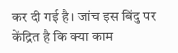कर दी गई है। जांच इस बिंदु पर केंद्रित है कि क्या काम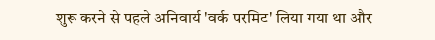शुरू करने से पहले अनिवार्य 'वर्क परमिट' लिया गया था और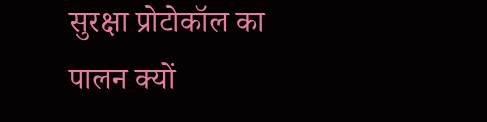सुरक्षा प्रोटोकॉल का पालन क्यों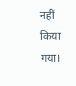नहीं किया गया।